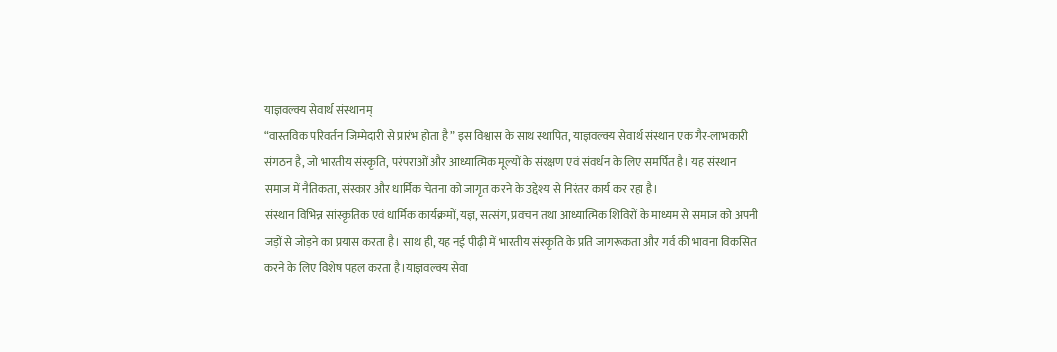याज्ञवल्क्य सेवार्थ संस्थानम्
“वास्तविक परिवर्तन जिम्मेदारी से प्रारंभ होता है” इस विश्वास के साथ स्थापित, याज्ञवल्क्य सेवार्थ संस्थान एक गैर-लाभकारी संगठन है, जो भारतीय संस्कृति, परंपराओं और आध्यात्मिक मूल्यों के संरक्षण एवं संवर्धन के लिए समर्पित है। यह संस्थान समाज में नैतिकता, संस्कार और धार्मिक चेतना को जागृत करने के उद्देश्य से निरंतर कार्य कर रहा है।
संस्थान विभिन्न सांस्कृतिक एवं धार्मिक कार्यक्रमों, यज्ञ, सत्संग, प्रवचन तथा आध्यात्मिक शिविरों के माध्यम से समाज को अपनी जड़ों से जोड़ने का प्रयास करता है। साथ ही, यह नई पीढ़ी में भारतीय संस्कृति के प्रति जागरूकता और गर्व की भावना विकसित करने के लिए विशेष पहल करता है।याज्ञवल्क्य सेवा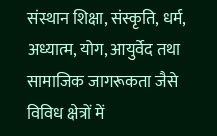संस्थान शिक्षा, संस्कृति, धर्म, अध्यात्म, योग, आयुर्वेद तथा सामाजिक जागरूकता जैसे विविध क्षेत्रों में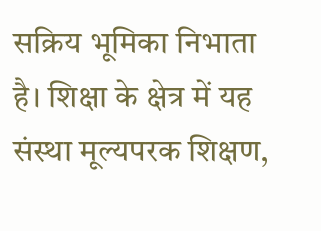सक्रिय भूमिका निभाता है। शिक्षा के क्षेत्र में यह संस्था मूल्यपरक शिक्षण,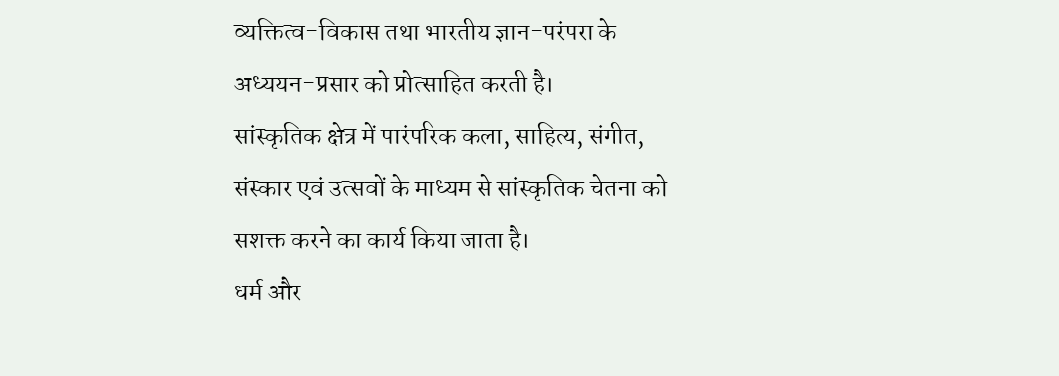व्यक्तित्व-विकास तथा भारतीय ज्ञान-परंपरा के अध्ययन-प्रसार को प्रोत्साहित करती है।
सांस्कृतिक क्षेत्र में पारंपरिक कला, साहित्य, संगीत, संस्कार एवं उत्सवों के माध्यम से सांस्कृतिक चेतना को सशक्त करने का कार्य किया जाता है।
धर्म और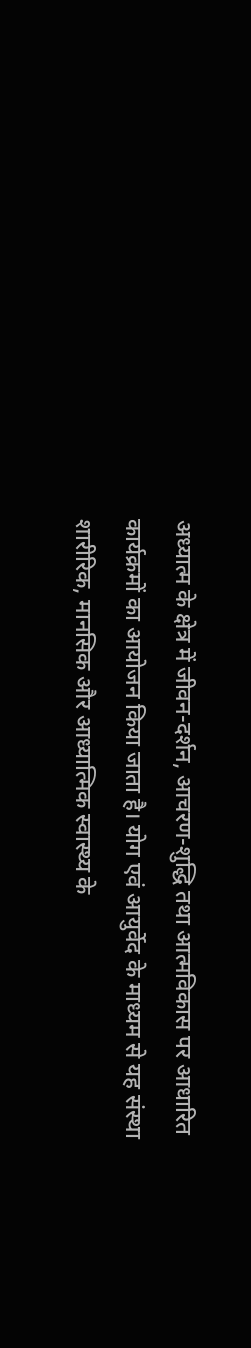अध्यात्म के क्षेत्र में जीवन-दर्शन, आचरण-शुद्धि तथा आत्मविकास पर आधारित कार्यक्रमों का आयोजन किया जाता है। योग एवं आयुर्वेद के माध्यम से यह संस्था शारीरिक, मानसिक और आध्यात्मिक स्वास्थ्य के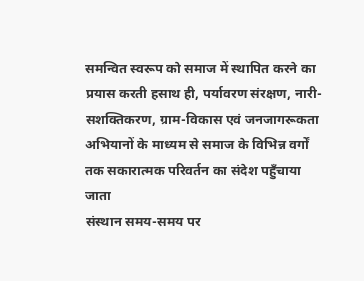समन्वित स्वरूप को समाज में स्थापित करने का प्रयास करती हसाथ ही, पर्यावरण संरक्षण, नारी-सशक्तिकरण, ग्राम-विकास एवं जनजागरूकता अभियानों के माध्यम से समाज के विभिन्न वर्गों तक सकारात्मक परिवर्तन का संदेश पहुँचाया जाता
संस्थान समय-समय पर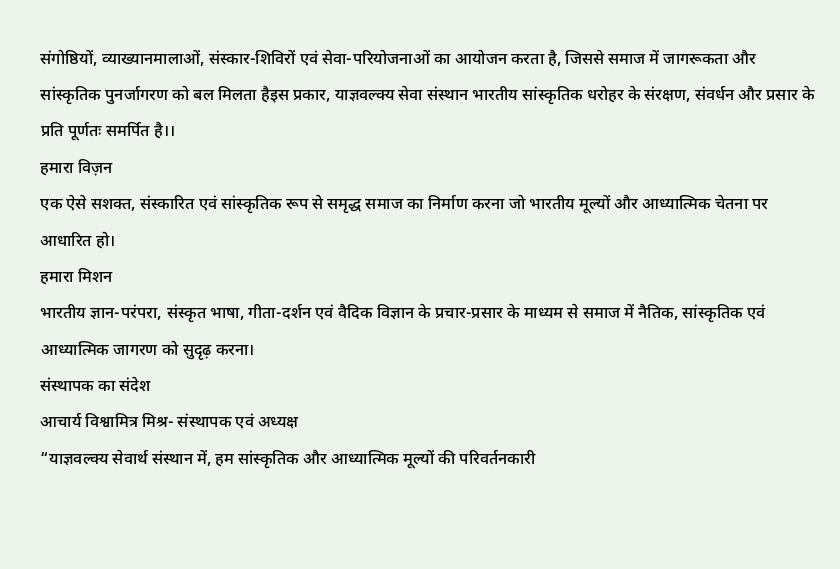संगोष्ठियों, व्याख्यानमालाओं, संस्कार-शिविरों एवं सेवा-परियोजनाओं का आयोजन करता है, जिससे समाज में जागरूकता और सांस्कृतिक पुनर्जागरण को बल मिलता हैइस प्रकार, याज्ञवल्क्य सेवा संस्थान भारतीय सांस्कृतिक धरोहर के संरक्षण, संवर्धन और प्रसार के प्रति पूर्णतः समर्पित है।।
हमारा विज़न
एक ऐसे सशक्त, संस्कारित एवं सांस्कृतिक रूप से समृद्ध समाज का निर्माण करना जो भारतीय मूल्यों और आध्यात्मिक चेतना पर आधारित हो।
हमारा मिशन
भारतीय ज्ञान-परंपरा, संस्कृत भाषा, गीता-दर्शन एवं वैदिक विज्ञान के प्रचार-प्रसार के माध्यम से समाज में नैतिक, सांस्कृतिक एवं आध्यात्मिक जागरण को सुदृढ़ करना।
संस्थापक का संदेश
आचार्य विश्वामित्र मिश्र- संस्थापक एवं अध्यक्ष
“याज्ञवल्क्य सेवार्थ संस्थान में, हम सांस्कृतिक और आध्यात्मिक मूल्यों की परिवर्तनकारी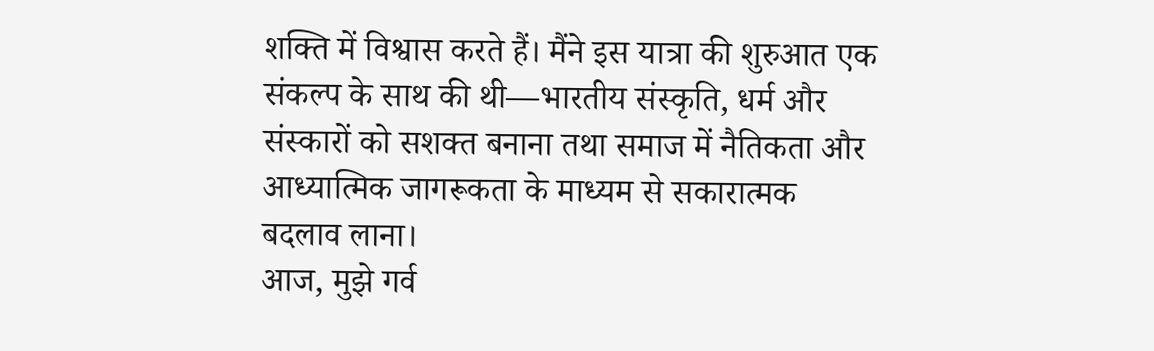शक्ति में विश्वास करते हैं। मैंने इस यात्रा की शुरुआत एक संकल्प के साथ की थी—भारतीय संस्कृति, धर्म और संस्कारों को सशक्त बनाना तथा समाज में नैतिकता और आध्यात्मिक जागरूकता के माध्यम से सकारात्मक बदलाव लाना।
आज, मुझे गर्व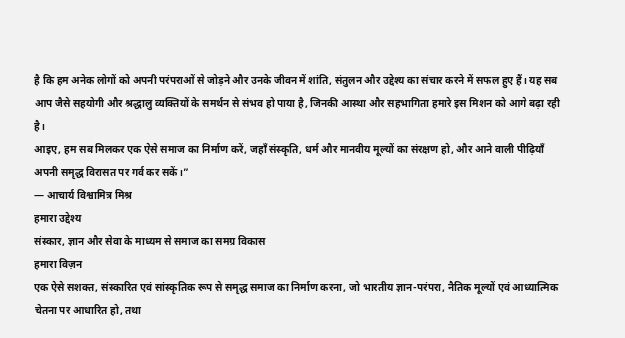है कि हम अनेक लोगों को अपनी परंपराओं से जोड़ने और उनके जीवन में शांति, संतुलन और उद्देश्य का संचार करने में सफल हुए हैं। यह सब आप जैसे सहयोगी और श्रद्धालु व्यक्तियों के समर्थन से संभव हो पाया है, जिनकी आस्था और सहभागिता हमारे इस मिशन को आगे बढ़ा रही है।
आइए, हम सब मिलकर एक ऐसे समाज का निर्माण करें, जहाँ संस्कृति, धर्म और मानवीय मूल्यों का संरक्षण हो, और आने वाली पीढ़ियाँ अपनी समृद्ध विरासत पर गर्व कर सकें।”
— आचार्य विश्वामित्र मिश्र
हमारा उद्देश्य
संस्कार, ज्ञान और सेवा के माध्यम से समाज का समग्र विकास
हमारा विज़न
एक ऐसे सशक्त, संस्कारित एवं सांस्कृतिक रूप से समृद्ध समाज का निर्माण करना, जो भारतीय ज्ञान-परंपरा, नैतिक मूल्यों एवं आध्यात्मिक चेतना पर आधारित हो, तथा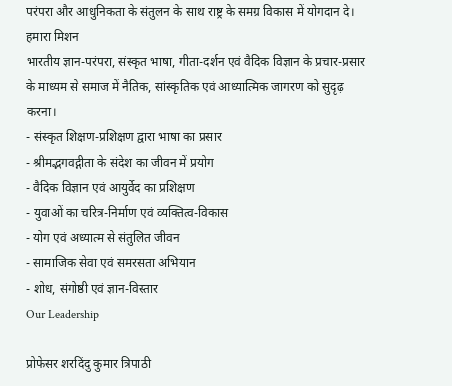परंपरा और आधुनिकता के संतुलन के साथ राष्ट्र के समग्र विकास में योगदान दे।
हमारा मिशन
भारतीय ज्ञान-परंपरा, संस्कृत भाषा, गीता-दर्शन एवं वैदिक विज्ञान के प्रचार-प्रसार के माध्यम से समाज में नैतिक, सांस्कृतिक एवं आध्यात्मिक जागरण को सुदृढ़ करना।
- संस्कृत शिक्षण-प्रशिक्षण द्वारा भाषा का प्रसार
- श्रीमद्भगवद्गीता के संदेश का जीवन में प्रयोग
- वैदिक विज्ञान एवं आयुर्वेद का प्रशिक्षण
- युवाओं का चरित्र-निर्माण एवं व्यक्तित्व-विकास
- योग एवं अध्यात्म से संतुलित जीवन
- सामाजिक सेवा एवं समरसता अभियान
- शोध, संगोष्ठी एवं ज्ञान-विस्तार
Our Leadership

प्रोफेसर शरदिंदु कुमार त्रिपाठी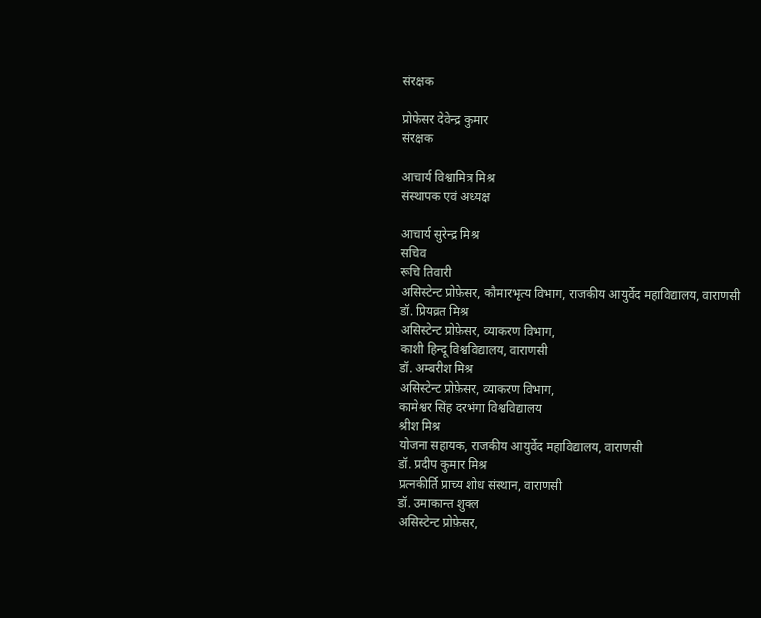संरक्षक

प्रोफेसर देवेन्द्र कुमार
संरक्षक

आचार्य विश्वामित्र मिश्र
संस्थापक एवं अध्यक्ष

आचार्य सुरेन्द्र मिश्र
सचिव
रूचि तिवारी
असिस्टेन्ट प्रोफ़ेसर, कौमारभृत्य विभाग, राजकीय आयुर्वेद महाविद्यालय, वाराणसी
डॉ. प्रियव्रत मिश्र
असिस्टेन्ट प्रोफ़ेसर, व्याकरण विभाग,
काशी हिन्दू विश्वविद्यालय, वाराणसी
डॉ. अम्बरीश मिश्र
असिस्टेन्ट प्रोफ़ेसर, व्याकरण विभाग,
कामेश्वर सिंह दरभंगा विश्वविद्यालय
श्रीश मिश्र
योजना सहायक, राजकीय आयुर्वेद महाविद्यालय, वाराणसी
डॉ. प्रदीप कुमार मिश्र
प्रत्नकीर्ति प्राच्य शोध संस्थान, वाराणसी
डॉ. उमाकान्त शुक्ल
असिस्टेन्ट प्रोफ़ेसर,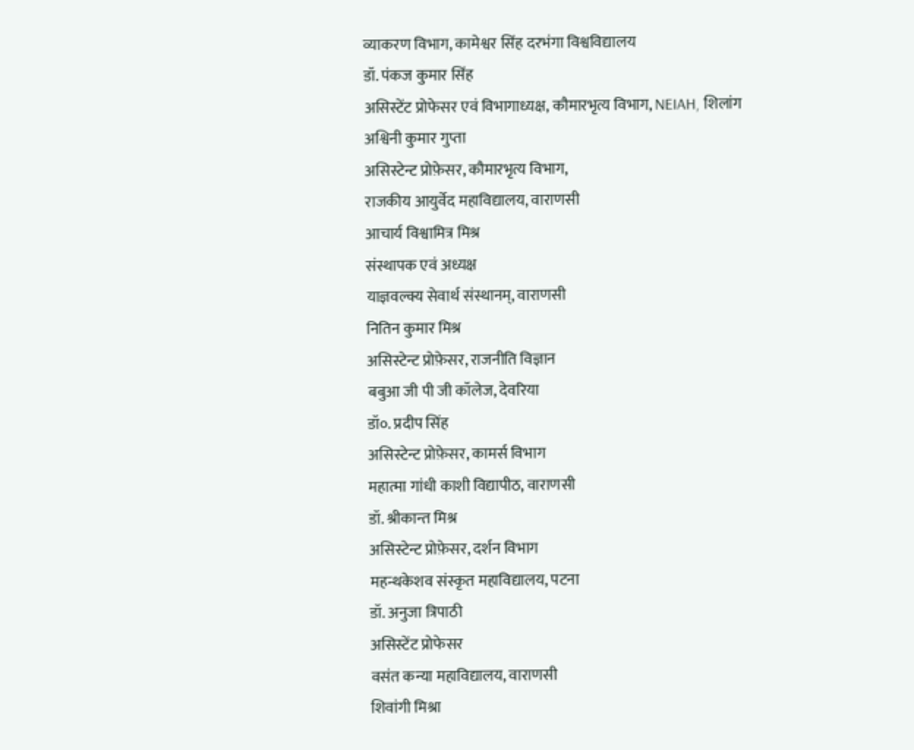व्याकरण विभाग, कामेश्वर सिंह दरभंगा विश्वविद्यालय
डॉ. पंकज कुमार सिंह
असिस्टेंट प्रोफेसर एवं विभागाध्यक्ष, कौमारभृत्य विभाग, NEIAH, शिलांग
अश्विनी कुमार गुप्ता
असिस्टेन्ट प्रोफ़ेसर, कौमारभृत्य विभाग,
राजकीय आयुर्वेद महाविद्यालय, वाराणसी
आचार्य विश्वामित्र मिश्र
संस्थापक एवं अध्यक्ष
याज्ञवल्क्य सेवार्थ संस्थानम्, वाराणसी
नितिन कुमार मिश्र
असिस्टेन्ट प्रोफ़ेसर, राजनीति विज्ञान
बबुआ जी पी जी कॉलेज, देवरिया
डॉ०. प्रदीप सिंह
असिस्टेन्ट प्रोफ़ेसर, कामर्स विभाग
महात्मा गांधी काशी विद्यापीठ, वाराणसी
डॉ. श्रीकान्त मिश्र
असिस्टेन्ट प्रोफ़ेसर, दर्शन विभाग
महन्थकेशव संस्कृत महाविद्यालय, पटना
डॉ. अनुजा त्रिपाठी
असिस्टेंट प्रोफेसर
वसंत कन्या महाविद्यालय, वाराणसी
शिवांगी मिश्रा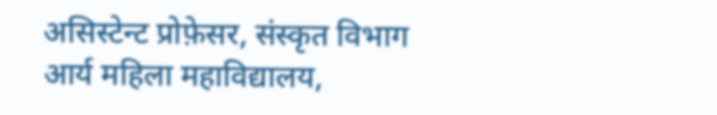असिस्टेन्ट प्रोफ़ेसर, संस्कृत विभाग
आर्य महिला महाविद्यालय,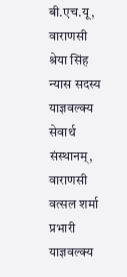बी.एच.यू, वाराणसी
श्रेया सिंह
न्यास सदस्य
याज्ञवल्क्य सेवार्थ संस्थानम्, वाराणसी
वत्सल शर्मा
प्रभारी
याज्ञवल्क्य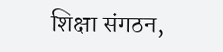शिक्षा संगठन,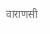वाराणसी